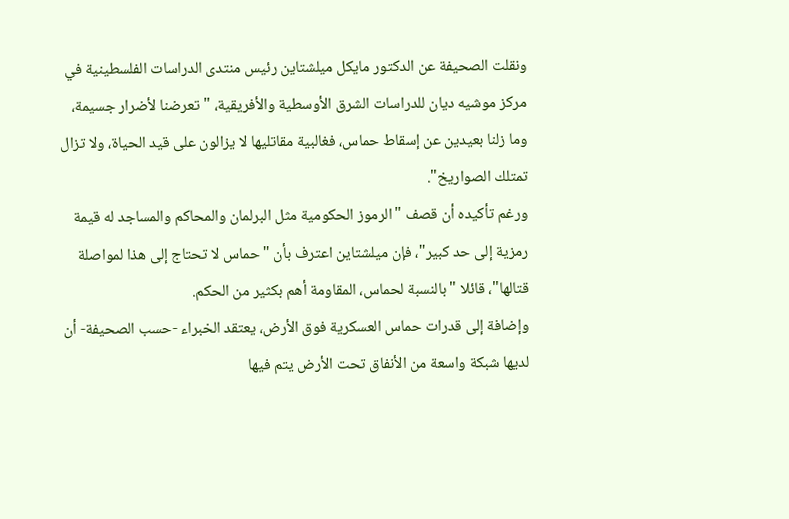ونقلت الصحيفة عن الدكتور مايكل ميلشتاين رئيس منتدى الدراسات الفلسطينية في مركز موشيه ديان للدراسات الشرق الأوسطية والأفريقية، "تعرضنا لأضرار جسيمة، وما زلنا بعيدين عن إسقاط حماس، فغالبية مقاتليها لا يزالون على قيد الحياة، ولا تزال تمتلك الصواريخ".
ورغم تأكيده أن قصف "الرموز الحكومية مثل البرلمان والمحاكم والمساجد له قيمة رمزية إلى حد كبير"، فإن ميلشتاين اعترف بأن "حماس لا تحتاج إلى هذا لمواصلة قتالها"، قائلا "بالنسبة لحماس، المقاومة أهم بكثير من الحكم.
وإضافة إلى قدرات حماس العسكرية فوق الأرض، يعتقد الخبراء -حسب الصحيفة- أن لديها شبكة واسعة من الأنفاق تحت الأرض يتم فيها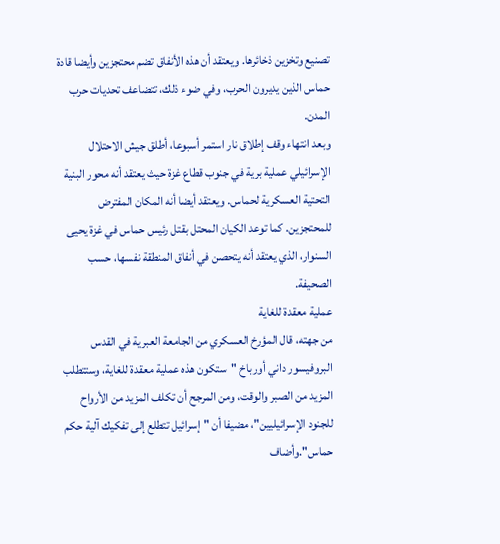تصنيع وتخزين ذخائرها. ويعتقد أن هذه الأنفاق تضم محتجزين وأيضا قادة حماس الذين يديرون الحرب، وفي ضوء ذلك، تتضاعف تحديات حرب المدن.
وبعد انتهاء وقف إطلاق نار استمر أسبوعا، أطلق جيش الاحتلال الإسرائيلي عملية برية في جنوب قطاع غزة حيث يعتقد أنه محور البنية التحتية العسكرية لحماس. ويعتقد أيضا أنه المكان المفترض للمحتجزين. كما توعد الكيان المحتل بقتل رئيس حماس في غزة يحيى السنوار، الذي يعتقد أنه يتحصن في أنفاق المنطقة نفسها، حسب الصحيفة.
عملية معقدة للغاية
من جهته، قال المؤرخ العسكري من الجامعة العبرية في القدس البروفيسور داني أورباخ "ستكون هذه عملية معقدة للغاية، وستتطلب المزيد من الصبر والوقت، ومن المرجح أن تكلف المزيد من الأرواح للجنود الإسرائيليين"، مضيفا أن "إسرائيل تتطلع إلى تفكيك آلية حكم حماس".وأضاف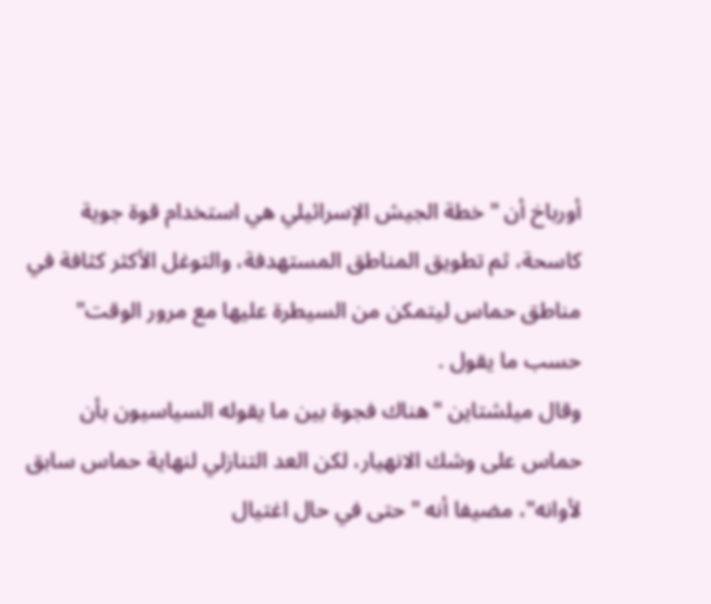أورباخ أن "خطة الجيش الإسرائيلي هي استخدام قوة جوية كاسحة، ثم تطويق المناطق المستهدفة، والتوغل الأكثر كثافة في مناطق حماس ليتمكن من السيطرة عليها مع مرور الوقت" حسب ما يقول .
وقال ميلشتاين "هناك فجوة بين ما يقوله السياسيون بأن حماس على وشك الانهيار، لكن العد التنازلي لنهاية حماس سابق لأوانه"، مضيفا أنه "حتى في حال اغتيال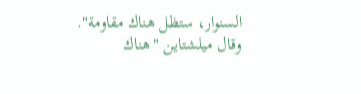السنوار، ستظل هناك مقاومة".
وقال ميلشتاين "هناك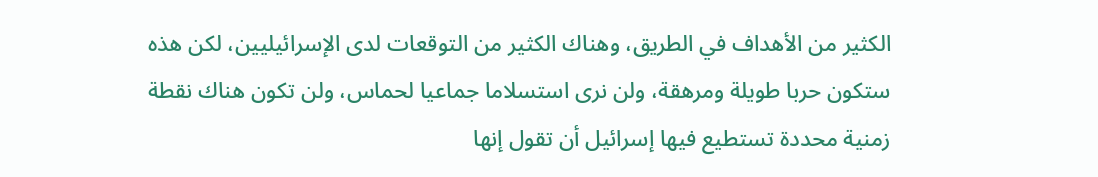الكثير من الأهداف في الطريق، وهناك الكثير من التوقعات لدى الإسرائيليين، لكن هذه ستكون حربا طويلة ومرهقة، ولن نرى استسلاما جماعيا لحماس، ولن تكون هناك نقطة زمنية محددة تستطيع فيها إسرائيل أن تقول إنها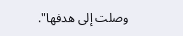وصلت إلى هدفها".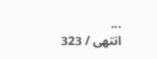...
انتهى / 323